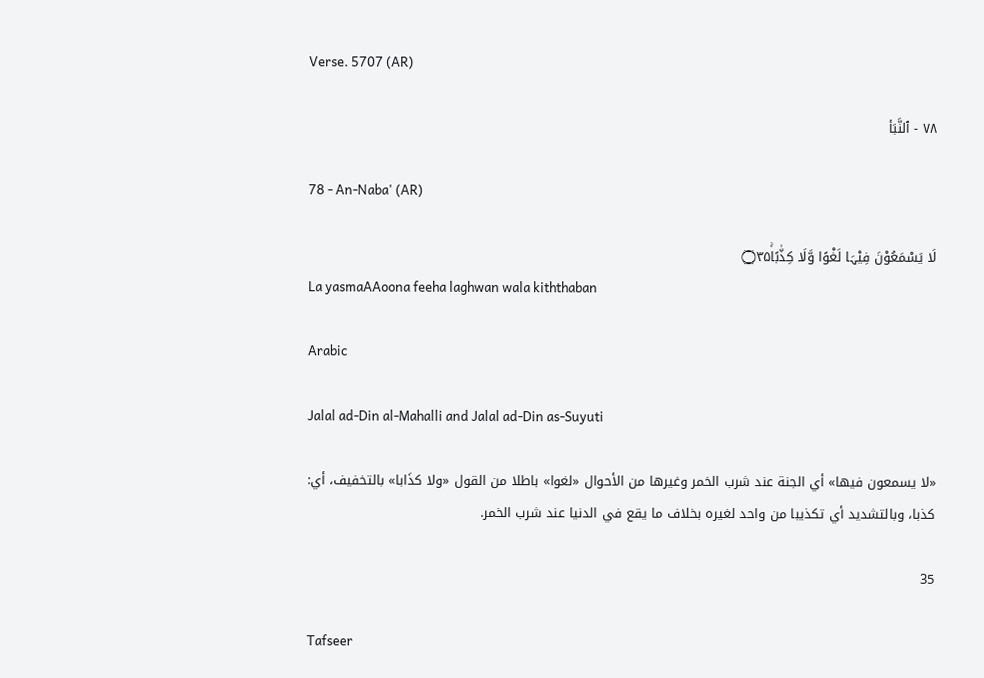Verse. 5707 (AR)

٧٨ - ٱلنَّبَأ

78 - An-Naba' (AR)

لَا يَسْمَعُوْنَ فِيْہَا لَغْوًا وَّلَا كِذّٰبًا۝۳۵ۚ
La yasmaAAoona feeha laghwan wala kiththaban

Arabic

Jalal ad-Din al-Mahalli and Jalal ad-Din as-Suyuti

«لا يسمعون فيها» أي الجنة عند شرب الخمر وغيرها من الأحوال «لغوا» باطلا من القول «ولا كذَابا» بالتخفيف، أي: كذبا، وبالتشديد أي تكذيبا من واحد لغيره بخلاف ما يقع في الدنيا عند شرب الخمر.

35

Tafseer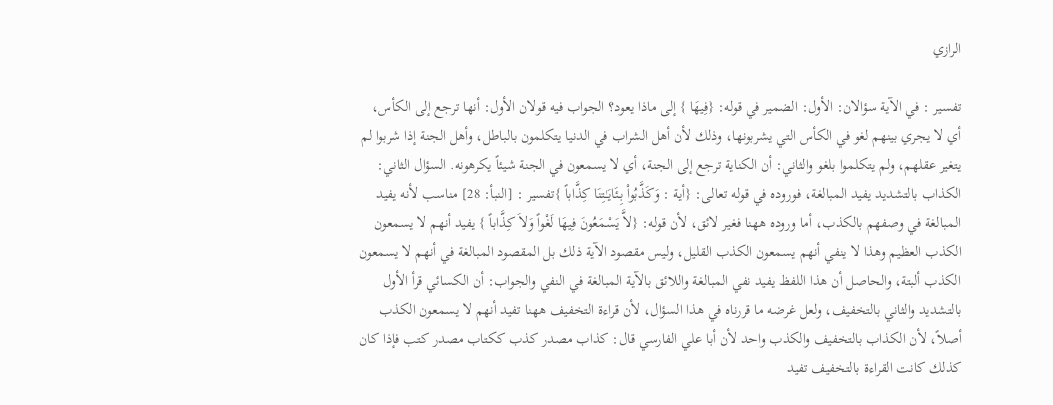الرازي

تفسير : في الآية سؤالان: الأول: الضمير في قوله: {فِيهَا } إلى ماذا يعود؟ الجواب فيه قولان الأول: أنها ترجع إلى الكأس، أي لا يجري بينهم لغو في الكأس التي يشربونها، وذلك لأن أهل الشراب في الدنيا يتكلمون بالباطل، وأهل الجنة إذا شربوا لم يتغير عقلهم، ولم يتكلموا بلغو والثاني: أن الكناية ترجع إلى الجنة، أي لا يسمعون في الجنة شيئاً يكرهونه. السؤال الثاني: الكذاب بالتشديد يفيد المبالغة، فوروده في قوله تعالى: {أية : وَكَذَّبُواْ بِـئَايَـٰتِنَا كِذَّاباً }تفسير : [النبأ: 28] مناسب لأنه يفيد المبالغة في وصفهم بالكذب، أما وروده ههنا فغير لائق، لأن قوله: {لاَّ يَسْمَعُونَ فِيهَا لَغْواً وَلاَ كِذَّاباً } يفيد أنهم لا يسمعون الكذب العظيم وهذا لا ينفي أنهم يسمعون الكذب القليل، وليس مقصود الآية ذلك بل المقصود المبالغة في أنهم لا يسمعون الكذب ألبتة، والحاصل أن هذا اللفظ يفيد نفي المبالغة واللائق بالآية المبالغة في النفي والجواب: أن الكسائي قرأ الأول بالتشديد والثاني بالتخفيف، ولعل غرضه ما قررناه في هذا السؤال، لأن قراءة التخفيف ههنا تفيد أنهم لا يسمعون الكذب أصلاً، لأن الكذاب بالتخفيف والكذب واحد لأن أبا علي الفارسي قال: كذاب مصدر كذب ككتاب مصدر كتب فإذا كان كذلك كانت القراءة بالتخفيف تفيد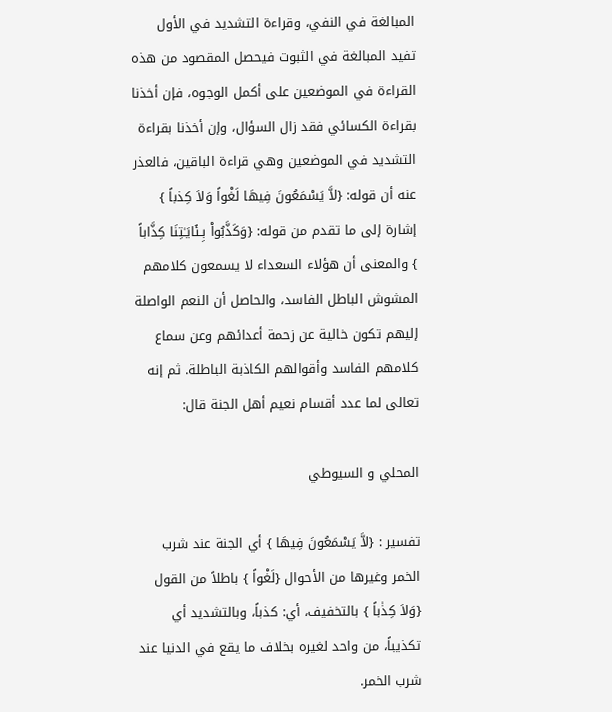المبالغة في النفي، وقراءة التشديد في الأول تفيد المبالغة في الثبوت فيحصل المقصود من هذه القراءة في الموضعين على أكمل الوجوه، فإن أخذنا بقراءة الكسائي فقد زال السؤال، وإن أخذنا بقراءة التشديد في الموضعين وهي قراءة الباقين، فالعذر عنه أن قوله: {لاَّ يَسْمَعُونَ فِيهَا لَغْواً وَلاَ كِذباً } إشارة إلى ما تقدم من قوله: {وَكَذَّبُواْ بِـئَايَـٰتِنَا كِذَّاباً } والمعنى أن هؤلاء السعداء لا يسمعون كلامهم المشوش الباطل الفاسد، والحاصل أن النعم الواصلة إليهم تكون خالية عن زحمة أعدائهم وعن سماع كلامهم الفاسد وأقوالهم الكاذبة الباطلة. ثم إنه تعالى لما عدد أقسام نعيم أهل الجنة قال:

المحلي و السيوطي

تفسير : {لاَّ يَسْمَعُونَ فِيهَا } أي الجنة عند شرب الخمر وغيرها من الأحوال {لَغْواً } باطلاً من القول {وَلاَ كِذٰباً } بالتخفيف، أي: كذباً، وبالتشديد أي تكذيباً، من واحد لغيره بخلاف ما يقع في الدنيا عند شرب الخمر.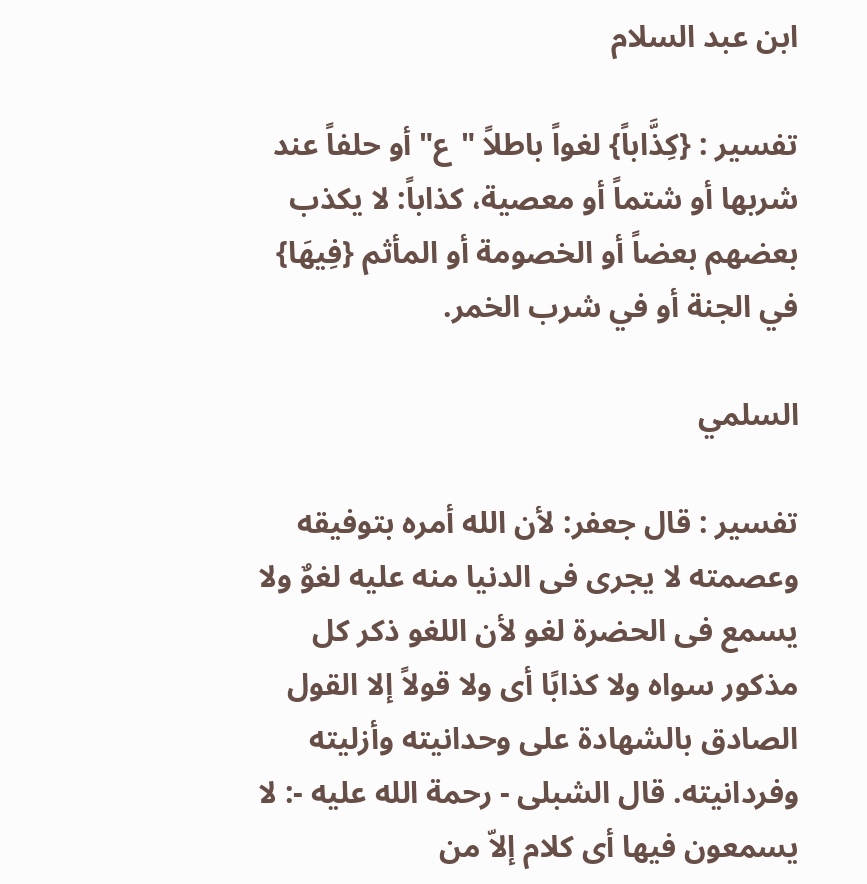ابن عبد السلام

تفسير : {كِذَّاباً} لغواً باطلاً "ع" أو حلفاً عند شربها أو شتماً أو معصية، كذاباً: لا يكذب بعضهم بعضاً أو الخصومة أو المأثم {فِيهَا} في الجنة أو في شرب الخمر.

السلمي

تفسير : قال جعفر: لأن الله أمره بتوفيقه وعصمته لا يجرى فى الدنيا منه عليه لغوٌ ولا يسمع فى الحضرة لغو لأن اللغو ذكر كل مذكور سواه ولا كذابًا أى ولا قولاً إلا القول الصادق بالشهادة على وحدانيته وأزليته وفردانيته. قال الشبلى - رحمة الله عليه -: لا يسمعون فيها أى كلام إلاّ من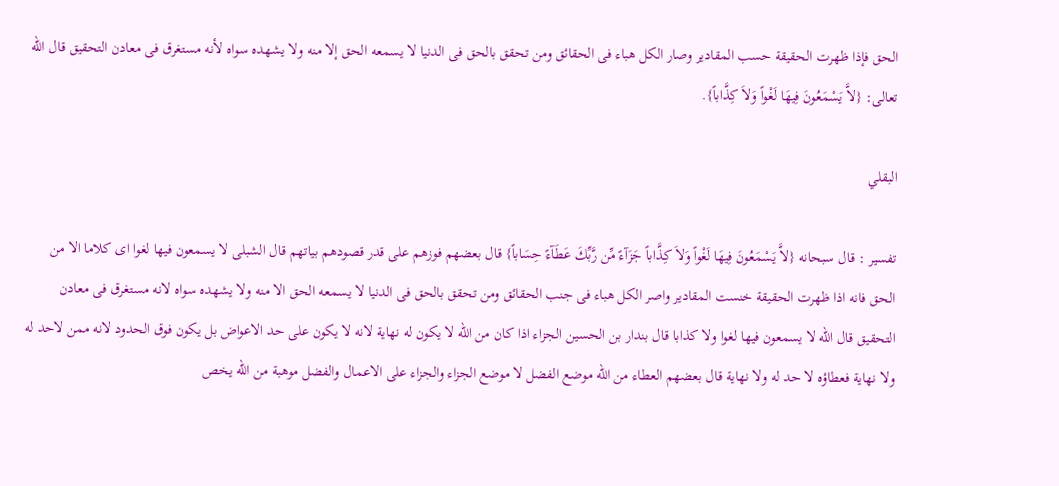الحق فإذا ظهرت الحقيقة حسب المقادير وصار الكل هباء فى الحقائق ومن تحقق بالحق فى الدنيا لا يسمعه الحق إلا منه ولا يشهده سواه لأنه مستغرق فى معادن التحقيق قال الله تعالى: {لاَّ يَسْمَعُونَ فِيهَا لَغْواً وَلاَ كِذَّاباً}.

البقلي

تفسير : قال سبحانه {لاَّ يَسْمَعُونَ فِيهَا لَغْواً وَلاَ كِذَّاباً جَزَآءً مِّن رَّبِّكَ عَطَآءً حِسَاباً} قال بعضهم فوزهم على قدر قصودهم بياتهم قال الشبلى لا يسمعون فيها لغوا اى كلاما الا من الحق فانه اذا ظهرت الحقيقة خنست المقادير واصر الكل هباء فى جنب الحقائق ومن تحقق بالحق فى الدنيا لا يسمعه الحق الا منه ولا يشهده سواه لانه مستغرق فى معادن التحقيق قال الله لا يسمعون فيها لغوا ولا كذابا قال بندار بن الحسين الجزاء اذا كان من الله لا يكون له نهاية لانه لا يكون على حد الاعواض بل يكون فوق الحدود لانه ممن لاحد له ولا نهاية فعطاؤه لا حد له ولا نهاية قال بعضهم العطاء من الله موضع الفضل لا موضع الجزاء والجزاء على الاعمال والفضل موهبة من الله يخص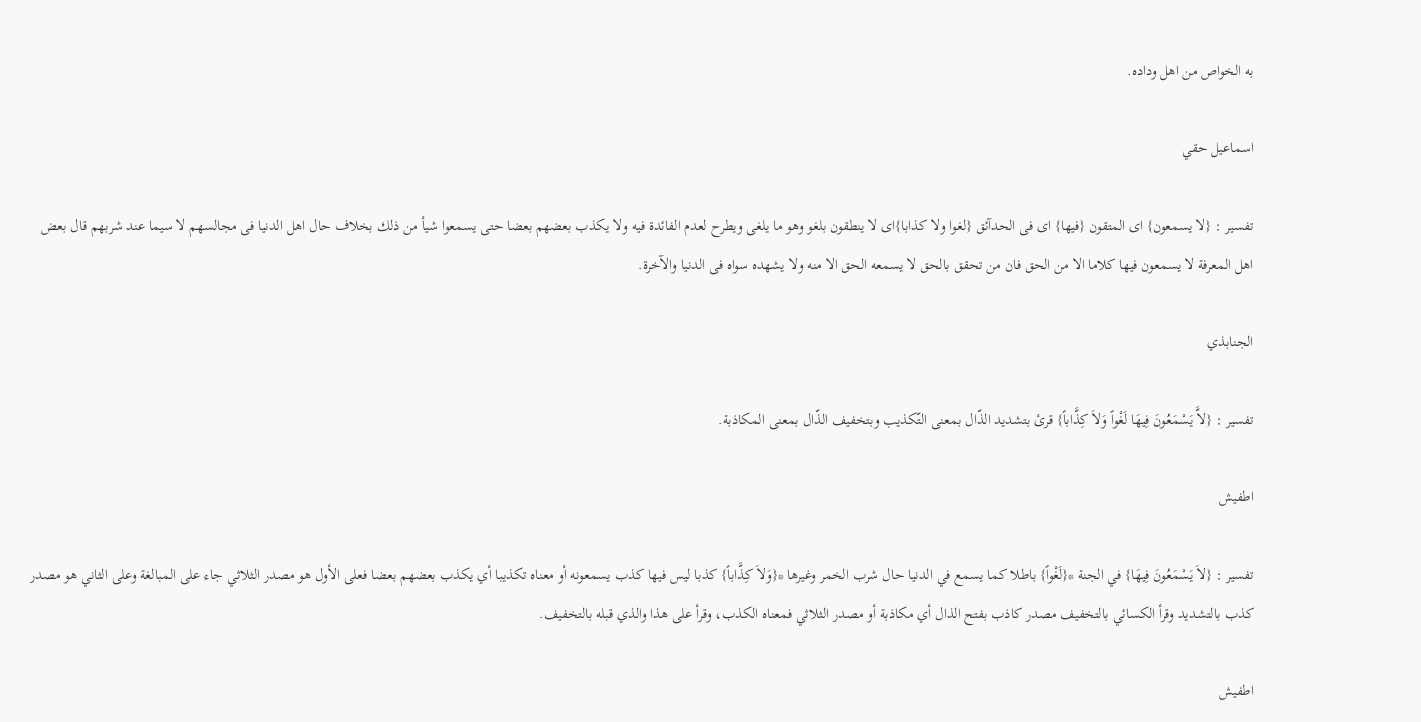به الخواص من اهل وداده.

اسماعيل حقي

تفسير : {لا يسمعون} اى المتقون {فيها} اى فى الحدآئق {لغوا ولا كذابا}اى لا ينطقون بلغو وهو ما يلغى ويطرح لعدم الفائدة فيه ولا يكذب بعضهم بعضا حتى يسمعوا شيأ من ذلك بخلاف حال اهل الدنيا فى مجالسهم لا سيما عند شربهم قال بعض اهل المعرفة لا يسمعون فيها كلاما الا من الحق فان من تحقق بالحق لا يسمعه الحق الا منه ولا يشهده سواه فى الدنيا والآخرة.

الجنابذي

تفسير : {لاَّ يَسْمَعُونَ فِيهَا لَغْواً وَلاَ كِذَّاباً} قرئ بتشديد الذّال بمعنى التّكذيب وبتخفيف الذّال بمعنى المكاذبة.

اطفيش

تفسير : {لاَ يَسْمَعُونَ فِيهَا} في الجنة *{لَغْواً} باطلا كما يسمع في الدنيا حال شرب الخمر وغيرها *{وَلاَ كِذَّاباً} كذبا ليس فيها كذب يسمعونه أو معناه تكذيبا أي يكذب بعضهم بعضا فعلى الأول هو مصدر الثلاثي جاء على المبالغة وعلى الثاني هو مصدر كذب بالتشديد وقرأ الكسائي بالتخفيف مصدر كاذب بفتح الذال أي مكاذبة أو مصدر الثلاثي فمعناه الكذب، وقرأ على هذا والذي قبله بالتخفيف.

اطفيش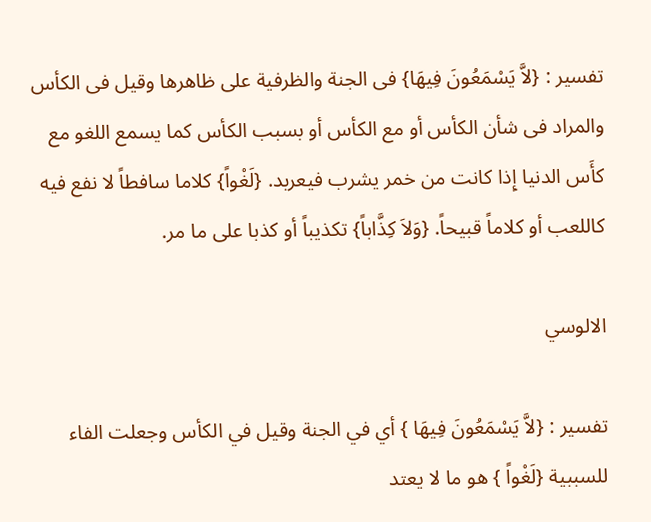تفسير : {لاَّ يَسْمَعُونَ فِيهَا} فى الجنة والظرفية على ظاهرها وقيل فى الكأس والمراد فى شأن الكأس أو مع الكأس أو بسبب الكأس كما يسمع اللغو مع كأَس الدنيا إِذا كانت من خمر يشرب فيعربد. {لَغْواً} كلاما سافطاً لا نفع فيه كاللعب أو كلاماً قبيحاً. {وَلاَ كِذَّاباً} تكذيباً أو كذبا على ما مر.

الالوسي

تفسير : {لاَّ يَسْمَعُونَ فِيهَا } أي في الجنة وقيل في الكأس وجعلت الفاء للسببية {لَغْواً } هو ما لا يعتد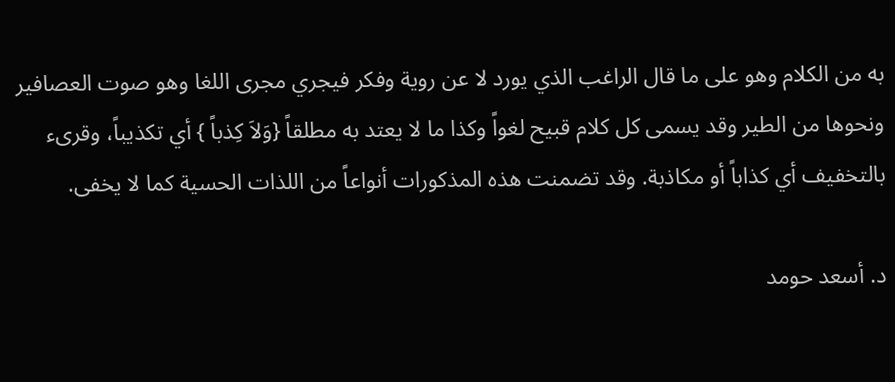به من الكلام وهو على ما قال الراغب الذي يورد لا عن روية وفكر فيجري مجرى اللغا وهو صوت العصافير ونحوها من الطير وقد يسمى كل كلام قبيح لغواً وكذا ما لا يعتد به مطلقاً {وَلاَ كِذباً } أي تكذيباً، وقرىء بالتخفيف أي كذاباً أو مكاذبة. وقد تضمنت هذه المذكورات أنواعاً من اللذات الحسية كما لا يخفى.

د. أسعد حومد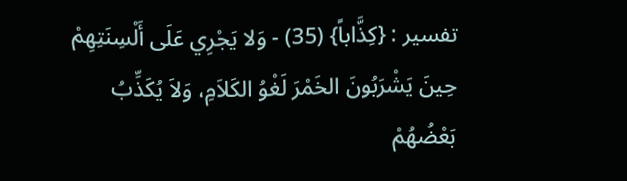تفسير : {كِذَّاباً} (35) - وَلا يَجْرِي عَلَى أَلْسِنَتِهِمْ حِينَ يَشْرَبُونَ الخَمْرَ لَغْوُ الكَلاَمِ، وَلاَ يُكَذِّبُ بَعْضُهُمْ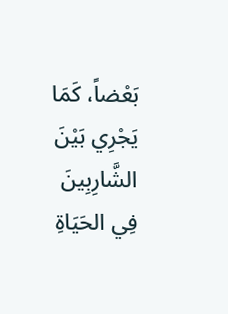بَعْضاً، كَمَا يَجْرِي بَيْنَ الشَّارِبِينَ فِي الحَيَاةِ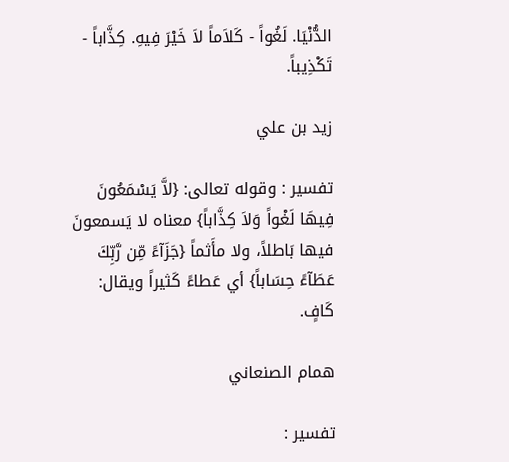الدُّنْيَا. لَغُواً - كَلاَماً لاَ خَيْرَ فِيهِ. كِذَّاباً - تَكْذِيباً.

زيد بن علي

تفسير : وقوله تعالى: {لاَّ يَسْمَعُونَ فِيهَا لَغْواً وَلاَ كِذَّاباً} معناه لا يَسمعونَ فيها بَاطلاً، ولا مأَثماً {جَزَآءً مِّن رَّبِّكَ عَطَآءً حِسَاباً} أي عَطاءً كَثيراً ويقال: كَافٍ.

همام الصنعاني

تفسير :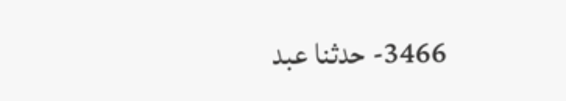3466- حدثنا عبد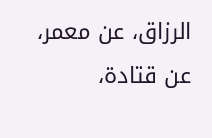الرزاق، عن معمر، عن قتادة،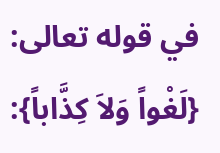في قوله تعالى: {لَغْواً وَلاَ كِذَّاباً}: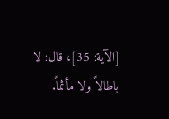[الآية: 35]، قال: لا باطالاً ولا مأثماً.